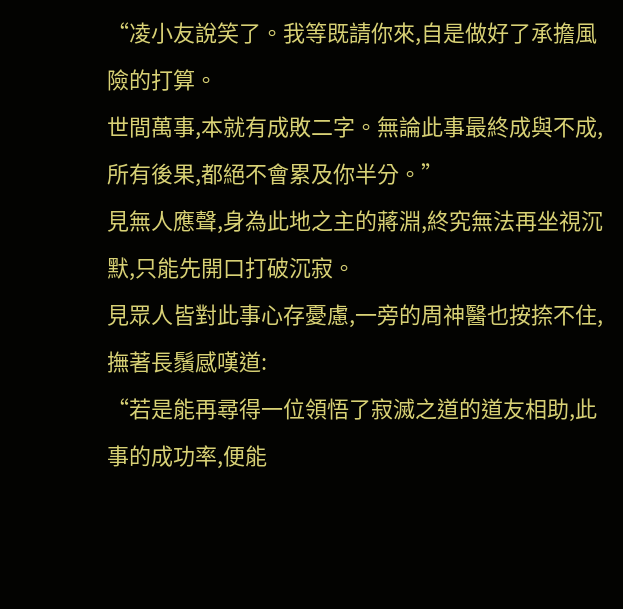“凌小友說笑了。我等既請你來,自是做好了承擔風險的打算。
世間萬事,本就有成敗二字。無論此事最終成與不成,所有後果,都絕不會累及你半分。”
見無人應聲,身為此地之主的蔣淵,終究無法再坐視沉默,只能先開口打破沉寂。
見眾人皆對此事心存憂慮,一旁的周神醫也按捺不住,撫著長鬚感嘆道:
“若是能再尋得一位領悟了寂滅之道的道友相助,此事的成功率,便能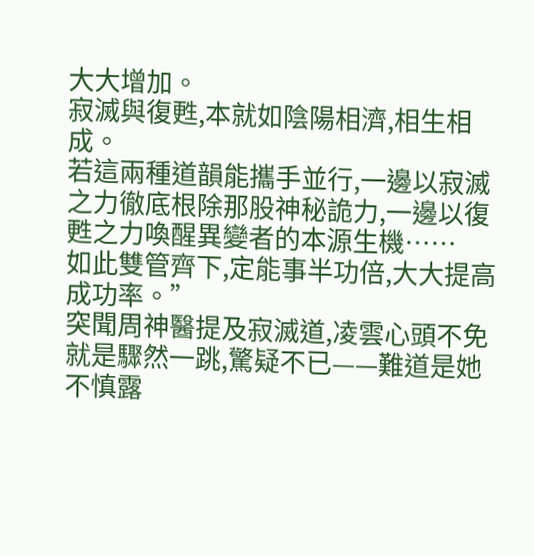大大增加。
寂滅與復甦,本就如陰陽相濟,相生相成。
若這兩種道韻能攜手並行,一邊以寂滅之力徹底根除那股神秘詭力,一邊以復甦之力喚醒異變者的本源生機……
如此雙管齊下,定能事半功倍,大大提高成功率。”
突聞周神醫提及寂滅道,凌雲心頭不免就是驟然一跳,驚疑不已——難道是她不慎露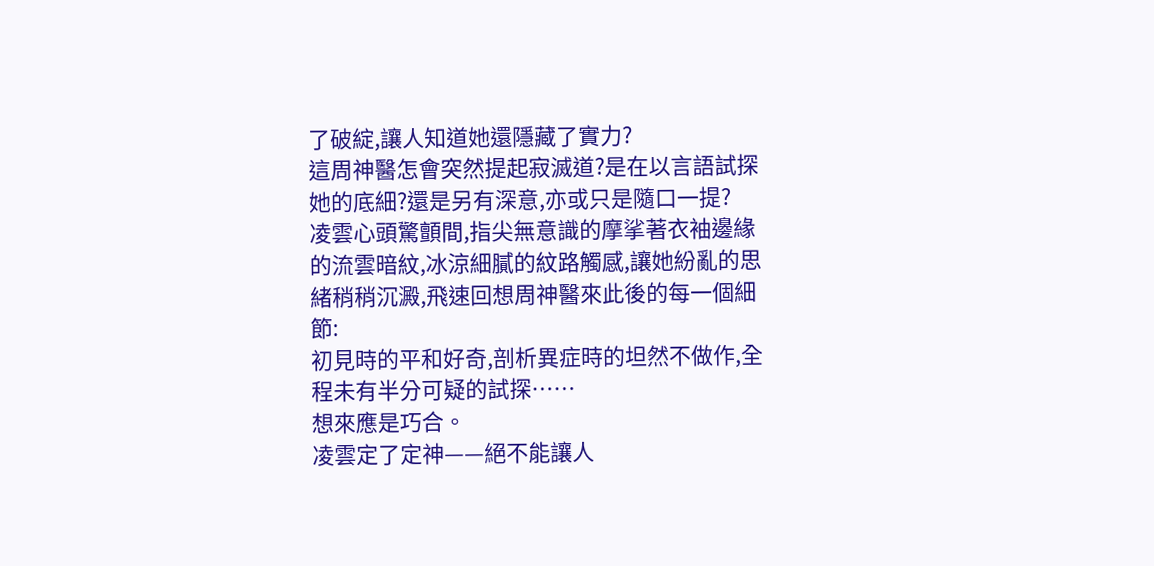了破綻,讓人知道她還隱藏了實力?
這周神醫怎會突然提起寂滅道?是在以言語試探她的底細?還是另有深意,亦或只是隨口一提?
凌雲心頭驚顫間,指尖無意識的摩挲著衣袖邊緣的流雲暗紋,冰涼細膩的紋路觸感,讓她紛亂的思緒稍稍沉澱,飛速回想周神醫來此後的每一個細節:
初見時的平和好奇,剖析異症時的坦然不做作,全程未有半分可疑的試探……
想來應是巧合。
凌雲定了定神——絕不能讓人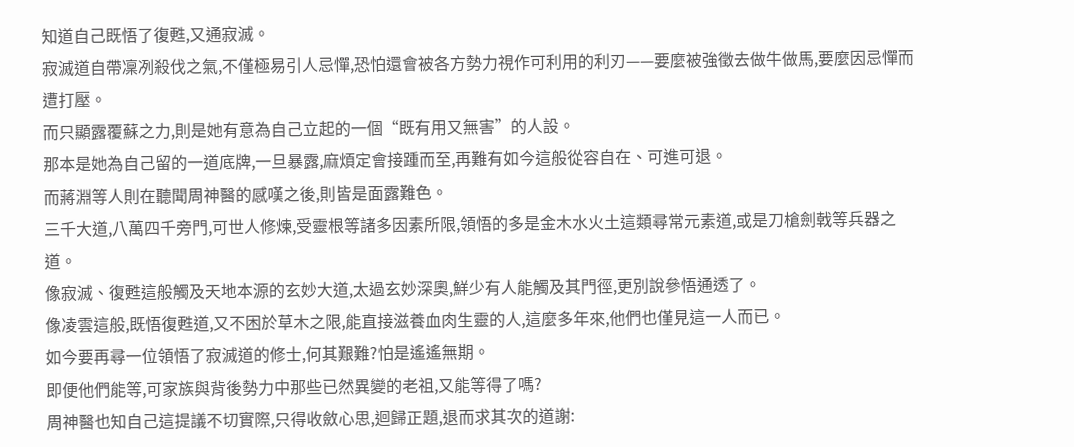知道自己既悟了復甦,又通寂滅。
寂滅道自帶凜冽殺伐之氣,不僅極易引人忌憚,恐怕還會被各方勢力視作可利用的利刃——要麼被強徵去做牛做馬,要麼因忌憚而遭打壓。
而只顯露覆蘇之力,則是她有意為自己立起的一個“既有用又無害”的人設。
那本是她為自己留的一道底牌,一旦暴露,麻煩定會接踵而至,再難有如今這般從容自在、可進可退。
而蔣淵等人則在聽聞周神醫的感嘆之後,則皆是面露難色。
三千大道,八萬四千旁門,可世人修煉,受靈根等諸多因素所限,領悟的多是金木水火土這類尋常元素道,或是刀槍劍戟等兵器之道。
像寂滅、復甦這般觸及天地本源的玄妙大道,太過玄妙深奧,鮮少有人能觸及其門徑,更別說參悟通透了。
像凌雲這般,既悟復甦道,又不困於草木之限,能直接滋養血肉生靈的人,這麼多年來,他們也僅見這一人而已。
如今要再尋一位領悟了寂滅道的修士,何其艱難?怕是遙遙無期。
即便他們能等,可家族與背後勢力中那些已然異變的老祖,又能等得了嗎?
周神醫也知自己這提議不切實際,只得收斂心思,迴歸正題,退而求其次的道謝: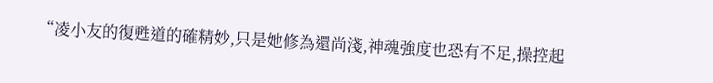“凌小友的復甦道的確精妙,只是她修為還尚淺,神魂強度也恐有不足,操控起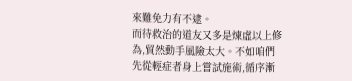來難免力有不逮。
而待救治的道友又多是煉虛以上修為,貿然動手風險太大。不如咱們先從輕症者身上嘗試施術,循序漸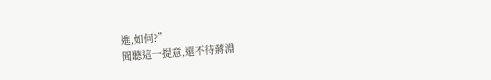進,如何?”
聞聽這一提意,還不待蔣淵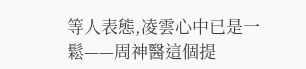等人表態,凌雲心中已是一鬆——周神醫這個提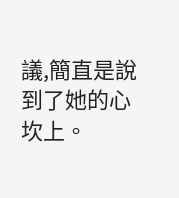議,簡直是說到了她的心坎上。